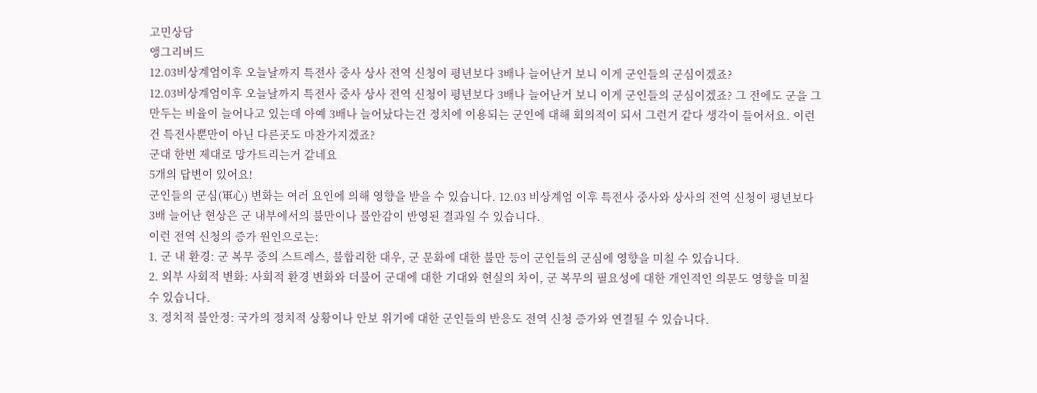고민상담
앵그리버드
12.03비상계엄이후 오늘날까지 특전사 중사 상사 전역 신청이 평년보다 3배나 늘어난거 보니 이게 군인들의 군심이겠죠?
12.03비상계엄이후 오늘날까지 특전사 중사 상사 전역 신청이 평년보다 3배나 늘어난거 보니 이게 군인들의 군심이겠죠? 그 전에도 군을 그만두는 비율이 늘어나고 있는데 아예 3배나 늘어났다는건 정치에 이용되는 군인에 대해 회의적이 되서 그런거 같다 생각이 들어서요. 이런건 특전사뿐만이 아닌 다른곳도 마찬가지겠죠?
군대 한번 제대로 망가트리는거 같네요
5개의 답변이 있어요!
군인들의 군심(軍心) 변화는 여러 요인에 의해 영향을 받을 수 있습니다. 12.03 비상계엄 이후 특전사 중사와 상사의 전역 신청이 평년보다 3배 늘어난 현상은 군 내부에서의 불만이나 불안감이 반영된 결과일 수 있습니다.
이런 전역 신청의 증가 원인으로는:
1. 군 내 환경: 군 복무 중의 스트레스, 불합리한 대우, 군 문화에 대한 불만 등이 군인들의 군심에 영향을 미칠 수 있습니다.
2. 외부 사회적 변화: 사회적 환경 변화와 더불어 군대에 대한 기대와 현실의 차이, 군 복무의 필요성에 대한 개인적인 의문도 영향을 미칠 수 있습니다.
3. 정치적 불안정: 국가의 정치적 상황이나 안보 위기에 대한 군인들의 반응도 전역 신청 증가와 연결될 수 있습니다.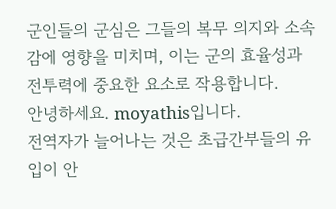군인들의 군심은 그들의 복무 의지와 소속감에 영향을 미치며, 이는 군의 효율성과 전투력에 중요한 요소로 작용합니다.
안녕하세요. moyathis입니다.
전역자가 늘어나는 것은 초급간부들의 유입이 안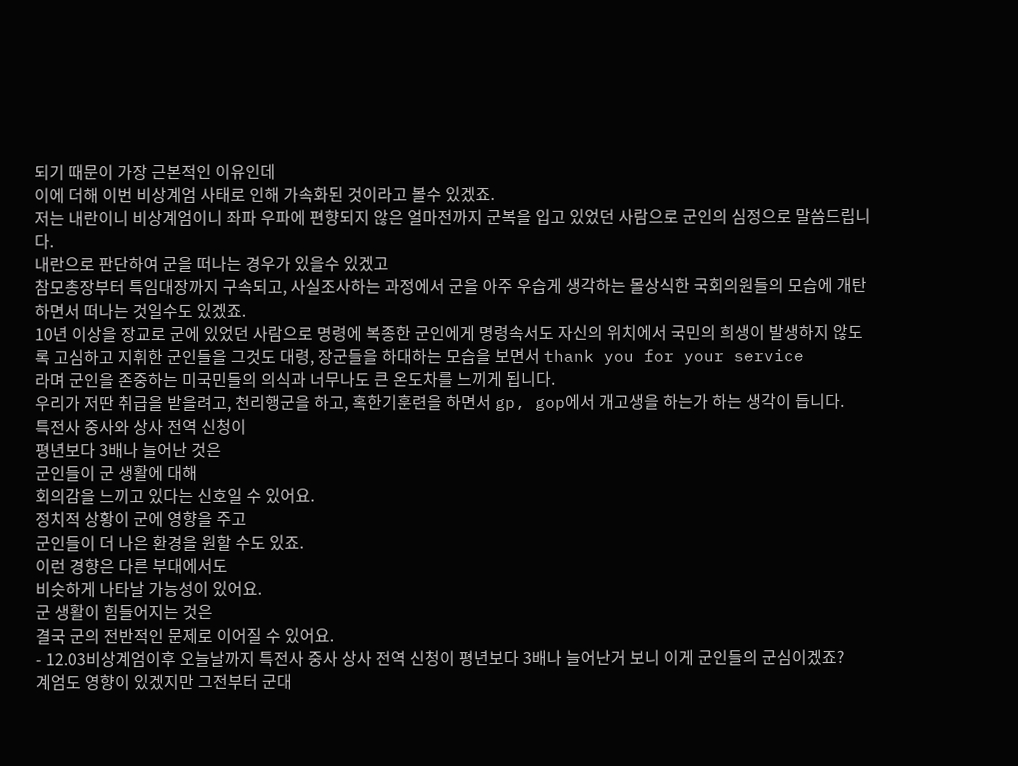되기 때문이 가장 근본적인 이유인데
이에 더해 이번 비상계엄 사태로 인해 가속화된 것이라고 볼수 있겠죠.
저는 내란이니 비상계엄이니 좌파 우파에 편향되지 않은 얼마전까지 군복을 입고 있었던 사람으로 군인의 심정으로 말씀드립니다.
내란으로 판단하여 군을 떠나는 경우가 있을수 있겠고
참모총장부터 특임대장까지 구속되고, 사실조사하는 과정에서 군을 아주 우습게 생각하는 몰상식한 국회의원들의 모습에 개탄하면서 떠나는 것일수도 있겠죠.
10년 이상을 장교로 군에 있었던 사람으로 명령에 복종한 군인에게 명령속서도 자신의 위치에서 국민의 희생이 발생하지 않도록 고심하고 지휘한 군인들을 그것도 대령, 장군들을 하대하는 모습을 보면서 thank you for your service
라며 군인을 존중하는 미국민들의 의식과 너무나도 큰 온도차를 느끼게 됩니다.
우리가 저딴 취급을 받을려고, 천리행군을 하고, 혹한기훈련을 하면서 gp, gop에서 개고생을 하는가 하는 생각이 듭니다.
특전사 중사와 상사 전역 신청이
평년보다 3배나 늘어난 것은
군인들이 군 생활에 대해
회의감을 느끼고 있다는 신호일 수 있어요.
정치적 상황이 군에 영향을 주고
군인들이 더 나은 환경을 원할 수도 있죠.
이런 경향은 다른 부대에서도
비슷하게 나타날 가능성이 있어요.
군 생활이 힘들어지는 것은
결국 군의 전반적인 문제로 이어질 수 있어요.
- 12.03비상계엄이후 오늘날까지 특전사 중사 상사 전역 신청이 평년보다 3배나 늘어난거 보니 이게 군인들의 군심이겠죠?
계엄도 영향이 있겠지만 그전부터 군대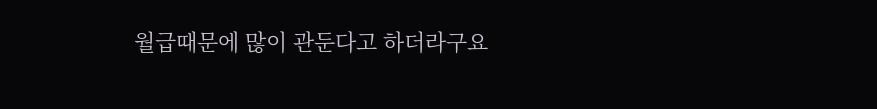월급때문에 많이 관둔다고 하더라구요